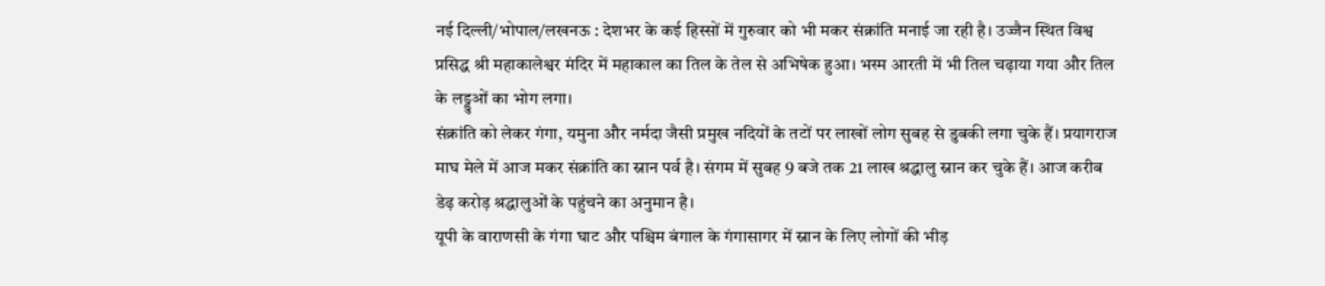नई दिल्ली/भोपाल/लखनऊ : देशभर के कई हिस्सों में गुरुवार को भी मकर संक्रांति मनाई जा रही है। उज्जैन स्थित विश्व प्रसिद्ध श्री महाकालेश्वर मंदिर में महाकाल का तिल के तेल से अभिषेक हुआ। भस्म आरती में भी तिल चढ़ाया गया और तिल के लड्डुओं का भोग लगा।
संक्रांति को लेकर गंगा, यमुना और नर्मदा जैसी प्रमुख नदियों के तटों पर लाखों लोग सुबह से डुबकी लगा चुके हैं। प्रयागराज माघ मेले में आज मकर संक्रांति का स्नान पर्व है। संगम में सुबह 9 बजे तक 21 लाख श्रद्धालु स्नान कर चुके हैं। आज करीब डेढ़ करोड़ श्रद्धालुओं के पहुंचने का अनुमान है।
यूपी के वाराणसी के गंगा घाट और पश्चिम बंगाल के गंगासागर में स्नान के लिए लोगों की भीड़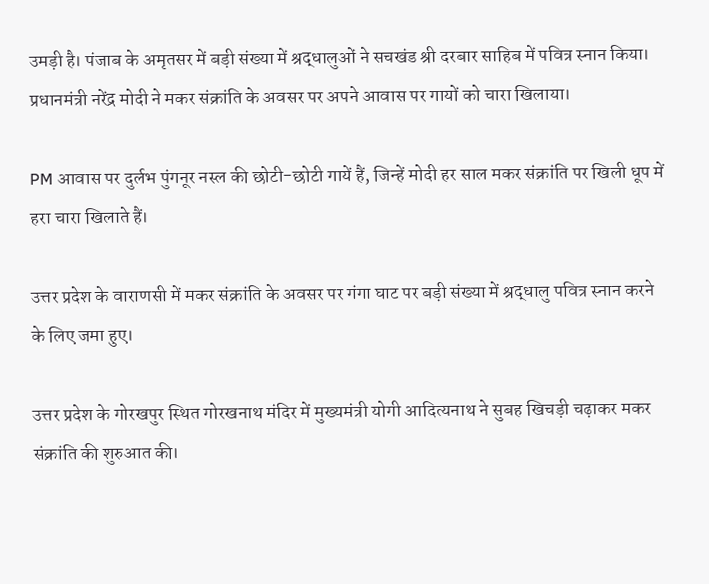उमड़ी है। पंजाब के अमृतसर में बड़ी संख्या में श्रद्धालुओं ने सचखंड श्री दरबार साहिब में पवित्र स्नान किया। प्रधानमंत्री नरेंद्र मोदी ने मकर संक्रांति के अवसर पर अपने आवास पर गायों को चारा खिलाया।

PM आवास पर दुर्लभ पुंगनूर नस्ल की छोटी-छोटी गायें हैं, जिन्हें मोदी हर साल मकर संक्रांति पर खिली धूप में हरा चारा खिलाते हैं।

उत्तर प्रदेश के वाराणसी में मकर संक्रांति के अवसर पर गंगा घाट पर बड़ी संख्या में श्रद्धालु पवित्र स्नान करने के लिए जमा हुए।

उत्तर प्रदेश के गोरखपुर स्थित गोरखनाथ मंदिर में मुख्यमंत्री योगी आदित्यनाथ ने सुबह खिचड़ी चढ़ाकर मकर संक्रांति की शुरुआत की।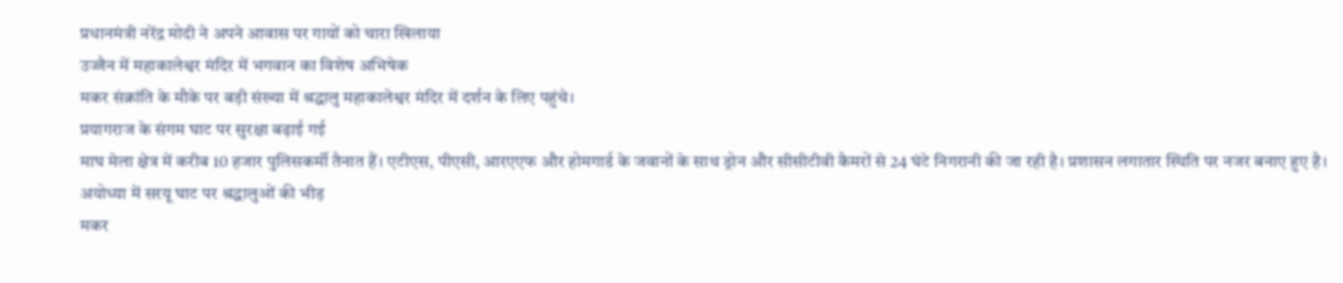प्रधानमंत्री नरेंद्र मोदी ने अपने आवास पर गायों को चारा खिलाया
उज्जैन में महाकालेश्वर मंदिर में भगवान का विशेष अभिषेक
मकर संक्रांति के मौके पर बड़ी संख्या में श्रद्धालु महाकालेश्वर मंदिर में दर्शन के लिए पहुंचे।
प्रयागराज के संगम घाट पर सुरक्षा बढ़ाई गई
माघ मेला क्षेत्र में करीब 10 हजार पुलिसकर्मी तैनात हैं। एटीएस, पीएसी, आरएएफ और होमगार्ड के जवानों के साथ ड्रोन और सीसीटीवी कैमरों से 24 घंटे निगरानी की जा रही है। प्रशासन लगातार स्थिति पर नजर बनाए हुए है।
अयोध्या में सरयू घाट पर श्रद्धालुओं की भीड़
मकर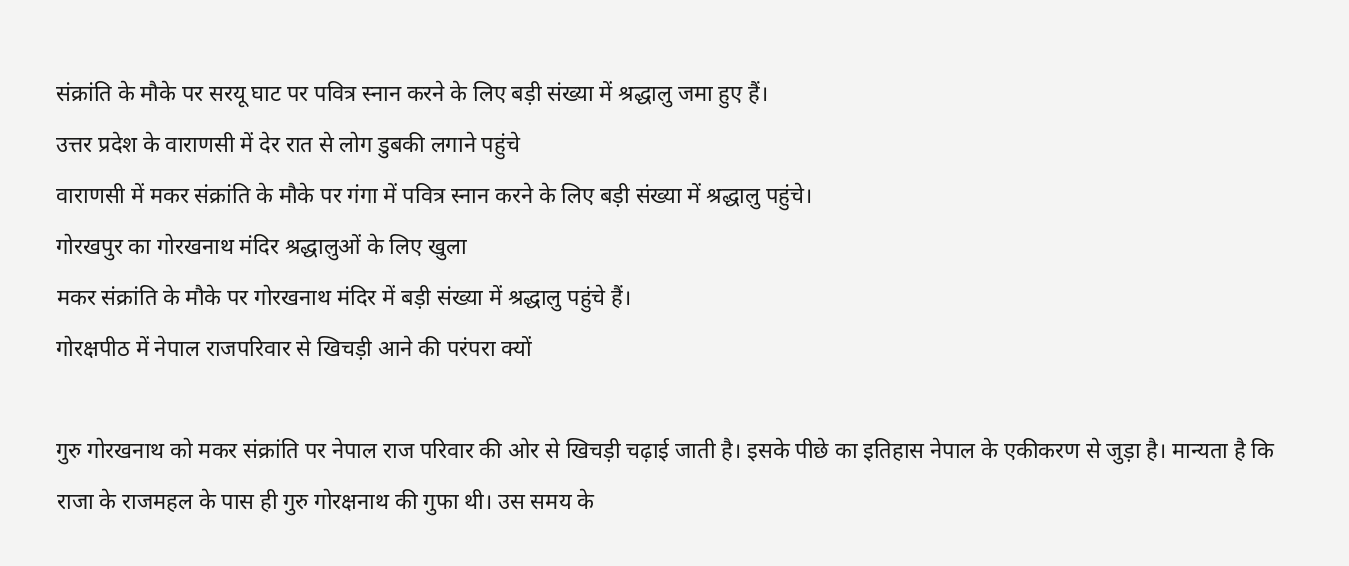संक्रांति के मौके पर सरयू घाट पर पवित्र स्नान करने के लिए बड़ी संख्या में श्रद्धालु जमा हुए हैं।
उत्तर प्रदेश के वाराणसी में देर रात से लोग डुबकी लगाने पहुंचे
वाराणसी में मकर संक्रांति के मौके पर गंगा में पवित्र स्नान करने के लिए बड़ी संख्या में श्रद्धालु पहुंचे।
गोरखपुर का गोरखनाथ मंदिर श्रद्धालुओं के लिए खुला
मकर संक्रांति के मौके पर गोरखनाथ मंदिर में बड़ी संख्या में श्रद्धालु पहुंचे हैं।
गोरक्षपीठ में नेपाल राजपरिवार से खिचड़ी आने की परंपरा क्यों

गुरु गोरखनाथ को मकर संक्रांति पर नेपाल राज परिवार की ओर से खिचड़ी चढ़ाई जाती है। इसके पीछे का इतिहास नेपाल के एकीकरण से जुड़ा है। मान्यता है कि राजा के राजमहल के पास ही गुरु गोरक्षनाथ की गुफा थी। उस समय के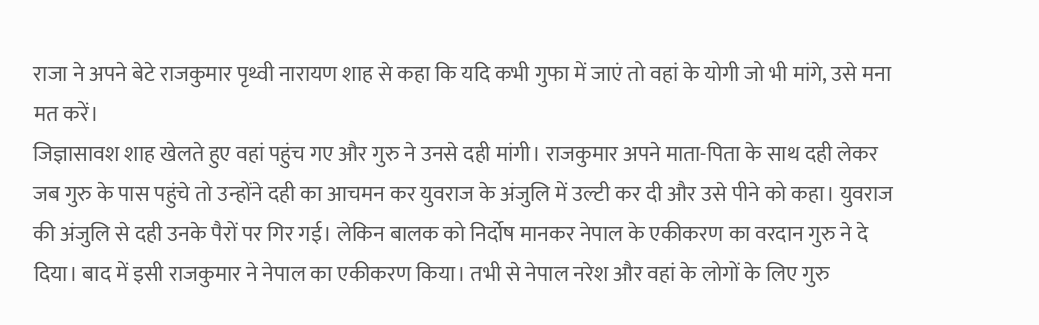राजा ने अपने बेटे राजकुमार पृथ्वी नारायण शाह से कहा कि यदि कभी गुफा में जाएं तो वहां के योगी जो भी मांगे, उसे मना मत करें।
जिज्ञासावश शाह खेलते हुए वहां पहुंच गए और गुरु ने उनसे दही मांगी। राजकुमार अपने माता-पिता के साथ दही लेकर जब गुरु के पास पहुंचे तो उन्होंने दही का आचमन कर युवराज के अंजुलि में उल्टी कर दी और उसे पीने को कहा। युवराज की अंजुलि से दही उनके पैरों पर गिर गई। लेकिन बालक को निर्दोष मानकर नेपाल के एकीकरण का वरदान गुरु ने दे दिया। बाद में इसी राजकुमार ने नेपाल का एकीकरण किया। तभी से नेपाल नरेश और वहां के लोगों के लिए गुरु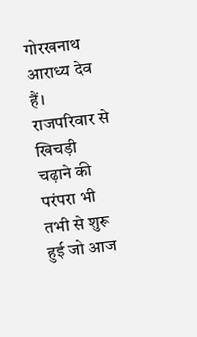गोरखनाथ आराध्य देव हैं। राजपरिवार से खिचड़ी चढ़ाने की परंपरा भी तभी से शुरू हुई जो आज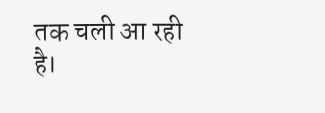तक चली आ रही है।